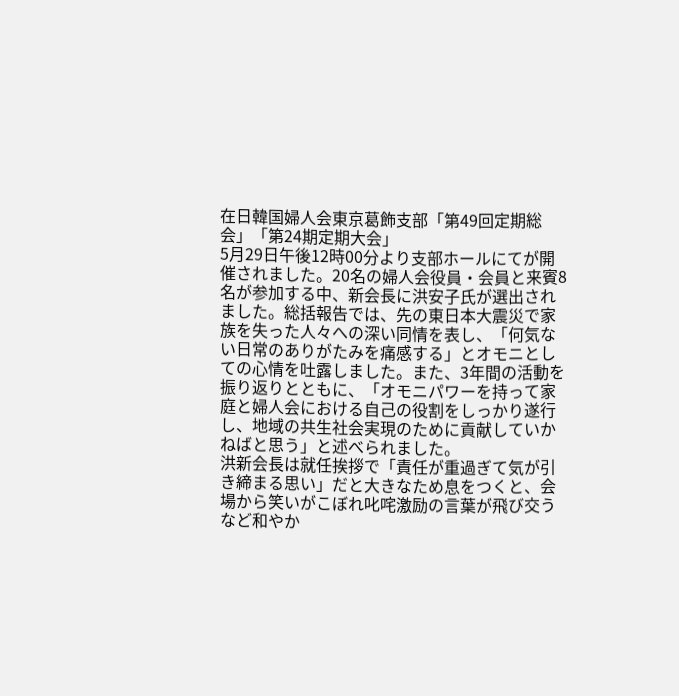在日韓国婦人会東京葛飾支部「第49回定期総会」「第24期定期大会」
5月29日午後12時00分より支部ホールにてが開催されました。20名の婦人会役員・会員と来賓8名が参加する中、新会長に洪安子氏が選出されました。総括報告では、先の東日本大震災で家族を失った人々への深い同情を表し、「何気ない日常のありがたみを痛感する」とオモニとしての心情を吐露しました。また、3年間の活動を振り返りとともに、「オモニパワーを持って家庭と婦人会における自己の役割をしっかり遂行し、地域の共生社会実現のために貢献していかねばと思う」と述べられました。
洪新会長は就任挨拶で「責任が重過ぎて気が引き締まる思い」だと大きなため息をつくと、会場から笑いがこぼれ叱咤激励の言葉が飛び交うなど和やか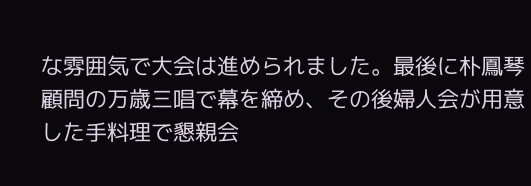な雰囲気で大会は進められました。最後に朴鳳琴顧問の万歳三唱で幕を締め、その後婦人会が用意した手料理で懇親会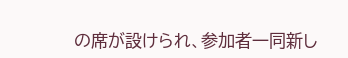の席が設けられ、参加者一同新し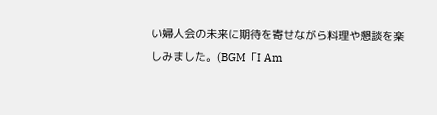い婦人会の未来に期待を寄せながら料理や懇談を楽しみました。(BGM「I Am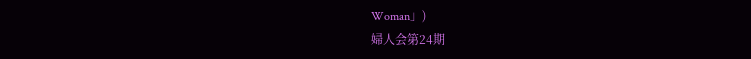Woman」)
婦人会第24期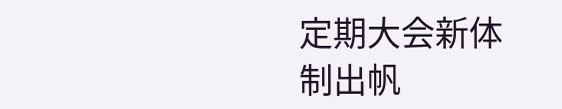定期大会新体制出帆